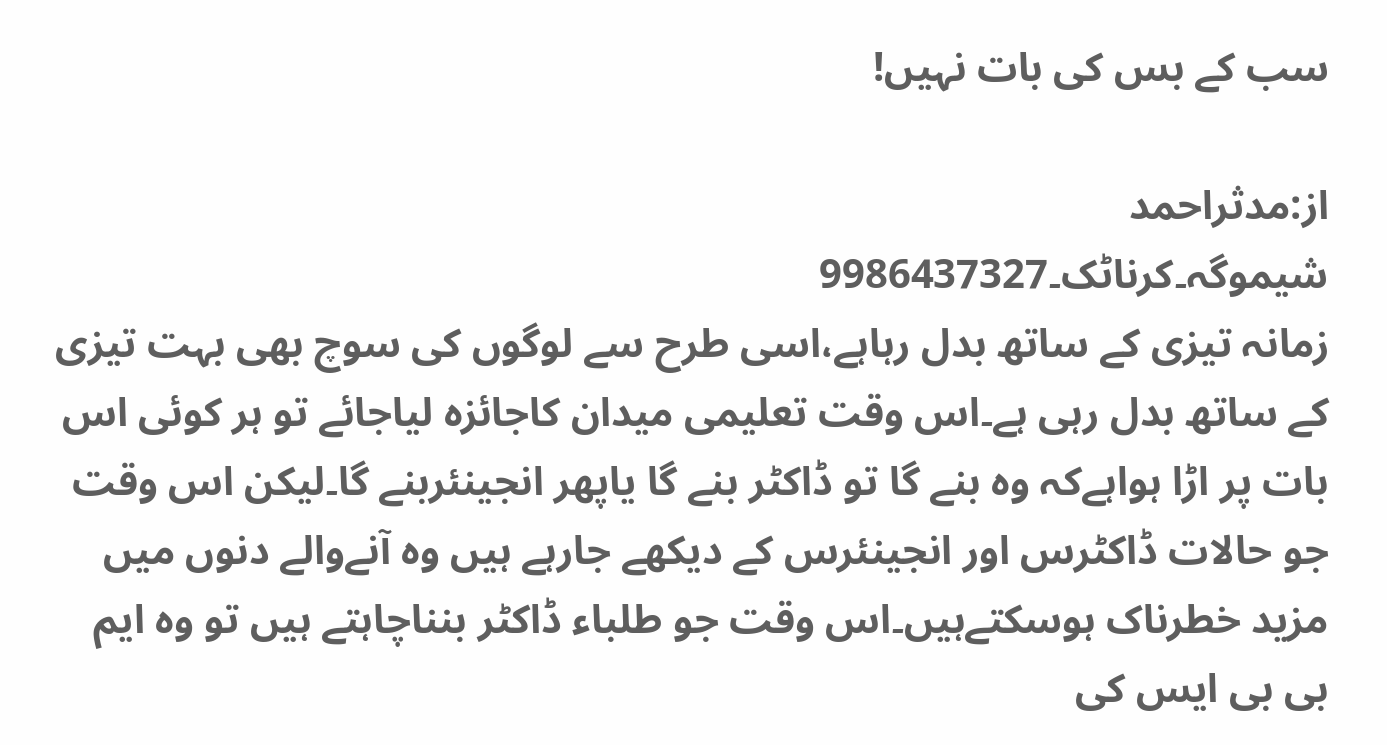سب کے بس کی بات نہیں!

از:مدثراحمد
شیموگہ۔کرناٹک۔9986437327
زمانہ تیزی کے ساتھ بدل رہاہے،اسی طرح سے لوگوں کی سوچ بھی بہت تیزی کے ساتھ بدل رہی ہے۔اس وقت تعلیمی میدان کاجائزہ لیاجائے تو ہر کوئی اس بات پر اڑا ہواہےکہ وہ بنے گا تو ڈاکٹر بنے گا یاپھر انجینئربنے گا۔لیکن اس وقت جو حالات ڈاکٹرس اور انجینئرس کے دیکھے جارہے ہیں وہ آنےوالے دنوں میں مزید خطرناک ہوسکتےہیں۔اس وقت جو طلباء ڈاکٹر بنناچاہتے ہیں تو وہ ایم بی بی ایس کی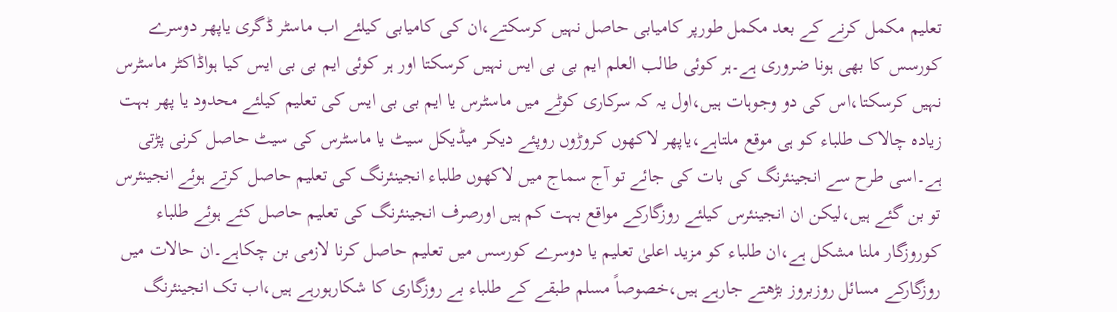تعلیم مکمل کرنے کے بعد مکمل طورپر کامیابی حاصل نہیں کرسکتے،ان کی کامیابی کیلئے اب ماسٹر ڈگری یاپھر دوسرے کورسس کا بھی ہونا ضروری ہے۔ہر کوئی طالب العلم ایم بی بی ایس نہیں کرسکتا اور ہر کوئی ایم بی بی ایس کیا ہواڈاکٹر ماسٹرس نہیں کرسکتا،اس کی دو وجوہات ہیں،اول یہ کہ سرکاری کوٹے میں ماسٹرس یا ایم بی بی ایس کی تعلیم کیلئے محدود یا پھر بہت زیادہ چالاک طلباء کو ہی موقع ملتاہے،یاپھر لاکھوں کروڑوں روپئے دیکر میڈیکل سیٹ یا ماسٹرس کی سیٹ حاصل کرنی پڑتی ہے۔اسی طرح سے انجینئرنگ کی بات کی جائے تو آج سماج میں لاکھوں طلباء انجینئرنگ کی تعلیم حاصل کرتے ہوئے انجینئرس تو بن گئے ہیں،لیکن ان انجینئرس کیلئے روزگارکے مواقع بہت کم ہیں اورصرف انجینئرنگ کی تعلیم حاصل کئے ہوئے طلباء کوروزگار ملنا مشکل ہے،ان طلباء کو مزید اعلیٰ تعلیم یا دوسرے کورسس میں تعلیم حاصل کرنا لازمی بن چکاہے۔ان حالات میں روزگارکے مسائل روزبروز بڑھتے جارہے ہیں،خصوصاً مسلم طبقے کے طلباء بے روزگاری کا شکارہورہے ہیں،اب تک انجینئرنگ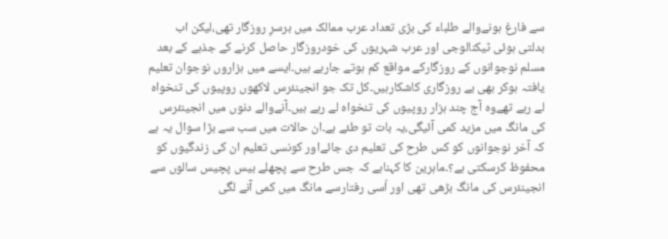سے فارغ ہونےوالے طلباء کی بڑی تعداد عرب ممالک میں برسرِ روزگار تھی،لیکن اب بدلتی ہوئی ٹیکنالوجی اور عرب شہریوں کی خودروزگار حاصل کرنے کے جذبے کے بعد مسلم نوجوانوں کے روزگارکے مواقع کم ہوتے جارہے ہیں۔ایسے میں ہزاروں نوجوان تعلیم یافتہ ہوکر بھی بے روزگاری کاشکارہیں۔کل تک جو انجینئرس لاکھوں روپیوں کی تنخواہ لے رہے تھےوہ آج چند ہزار روپیوں کی تنخواہ لے رہے ہیں۔آنےوالے دنوں میں انجینئرس کی مانگ میں مزید کمی آئیگی،یہ بات تو طئے ہے۔ان حالات میں سب سے بڑا سوال یہ ہے کہ آخر نوجوانوں کو کس طرح کی تعلیم دی جائےاور کونسی تعلیم ان کی زندگیوں کو محفوظ کرسکتی ہے؟۔ماہرین کا کہناہے کہ جس طرح سے پچھلے بیس پچیس سالوں سے انجینئرس کی مانگ بڑھی تھی اور اُسی رفتارسے مانگ میں کمی آنے لگی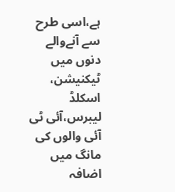ہے،اسی طرح سے آنےوالے دنوں میں ٹیکنیشن، اسکلڈ لیبرس،آئی ٹی آئی والوں کی مانگ میں اضافہ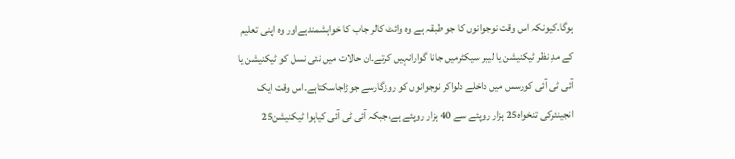ہوگا۔کیونکہ اس وقت نوجوانوں کا جو طبقہ ہے وہ وائٹ کالر جاب کا خواہشمندہےاور وہ اپنی تعلیم کے مدِ نظر ٹیکنیشن یا لیبر سیکٹرمیں جانا گوارانہیں کرتے۔ان حالات میں نئی نسل کو ٹیکنیشن یا آئی ٹی آئی کورسس میں داخلے دلواکر نوجوانوں کو روزگارسے جوڑاجاسکتاہے۔اس وقت ایک انجینئرکی تنخواہ25 ہزار روپئے سے 40 ہزار روپئے ہے،جبکہ آئی ٹی آئی کیاہوا ٹیکنیشن25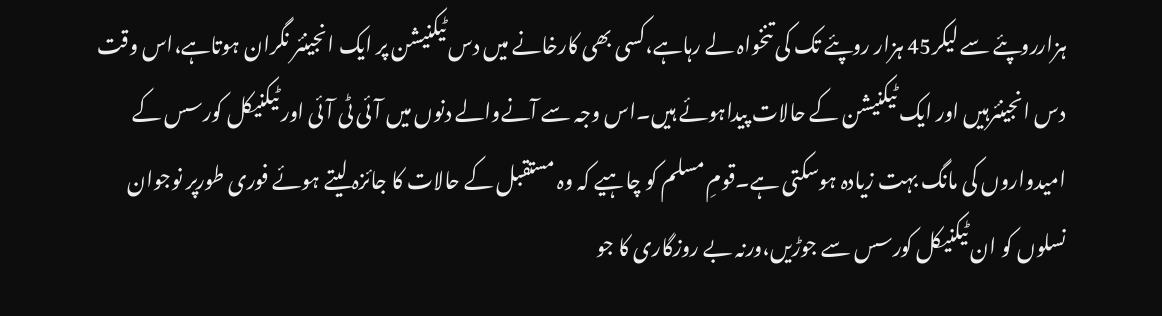ہزارروپئے سے لیکر45 ہزار روپئے تک کی تنخواہ لے رہاہے،کسی بھی کارخانے میں دس ٹیکنیشن پر ایک انجینئر نگران ہوتاہے،اس وقت دس انجینئرہیں اور ایک ٹیکنیشن کے حالات پیداہوئے ہیں۔اس وجہ سے آنےوالے دنوں میں آئی ٹی آئی اور ٹیکنیکل کورسس کے امیدواروں کی مانگ بہت زیادہ ہوسکتی ہے۔قومِ مسلم کو چاہیے کہ وہ مستقبل کے حالات کا جائزہ لیتے ہوئے فوری طورپر نوجوان نسلوں کو ان ٹیکنیکل کورسس سے جوڑیں،ورنہ بے روزگاری کا جو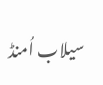سیلاب اُمنڈ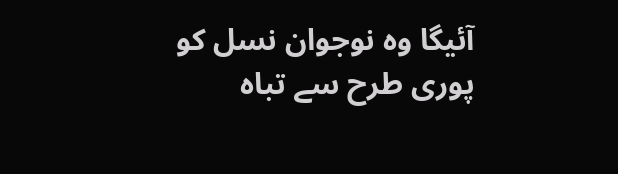آئیگا وہ نوجوان نسل کو پوری طرح سے تباہ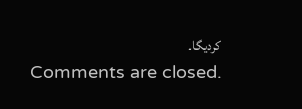کردیگا۔
Comments are closed.